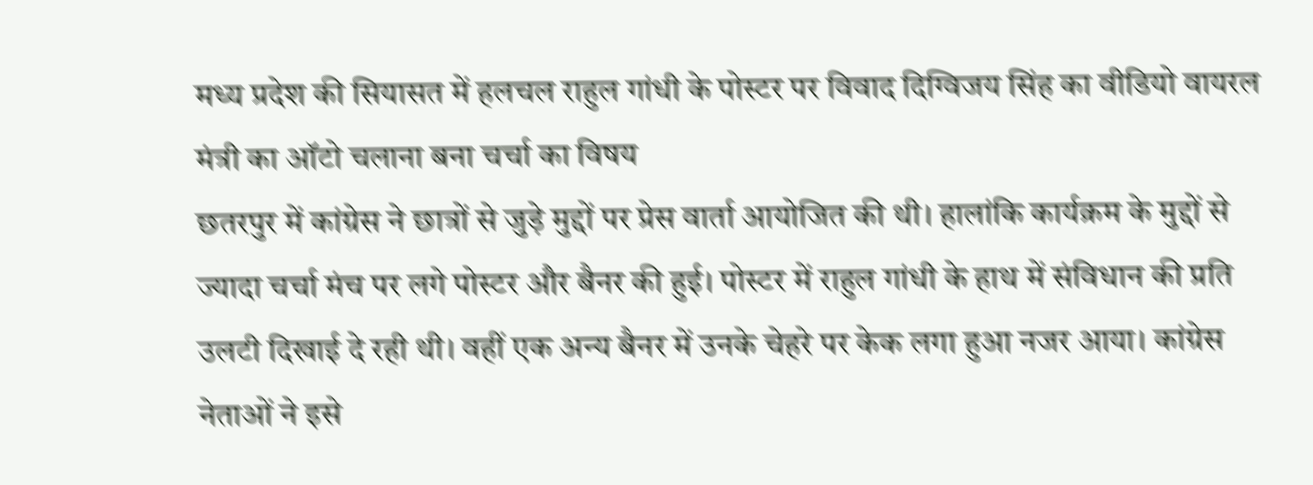मध्य प्रदेश की सियासत में हलचल राहुल गांधी के पोस्टर पर विवाद दिग्विजय सिंह का वीडियो वायरल मंत्री का ऑटो चलाना बना चर्चा का विषय
छतरपुर में कांग्रेस ने छात्रों से जुड़े मुद्दों पर प्रेस वार्ता आयोजित की थी। हालांकि कार्यक्रम के मुद्दों से ज्यादा चर्चा मंच पर लगे पोस्टर और बैनर की हुई। पोस्टर में राहुल गांधी के हाथ में संविधान की प्रति उलटी दिखाई दे रही थी। वहीं एक अन्य बैनर में उनके चेहरे पर केक लगा हुआ नजर आया। कांग्रेस नेताओं ने इसे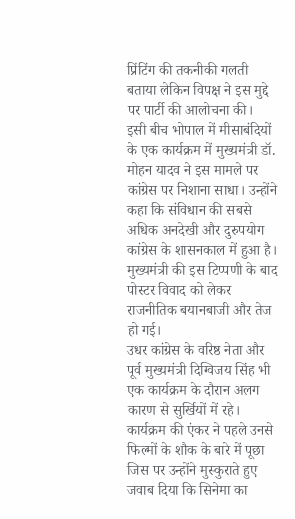प्रिंटिंग की तकनीकी गलती बताया लेकिन विपक्ष ने इस मुद्दे पर पार्टी की आलोचना की।
इसी बीच भोपाल में मीसाबंदियों के एक कार्यक्रम में मुख्यमंत्री डॉ. मोहन यादव ने इस मामले पर कांग्रेस पर निशाना साधा। उन्होंने कहा कि संविधान की सबसे अधिक अनदेखी और दुरुपयोग कांग्रेस के शासनकाल में हुआ है। मुख्यमंत्री की इस टिप्पणी के बाद पोस्टर विवाद को लेकर राजनीतिक बयानबाजी और तेज हो गई।
उधर कांग्रेस के वरिष्ठ नेता और पूर्व मुख्यमंत्री दिग्विजय सिंह भी एक कार्यक्रम के दौरान अलग कारण से सुर्खियों में रहे। कार्यक्रम की एंकर ने पहले उनसे फिल्मों के शौक के बारे में पूछा जिस पर उन्होंने मुस्कुराते हुए जवाब दिया कि सिनेमा का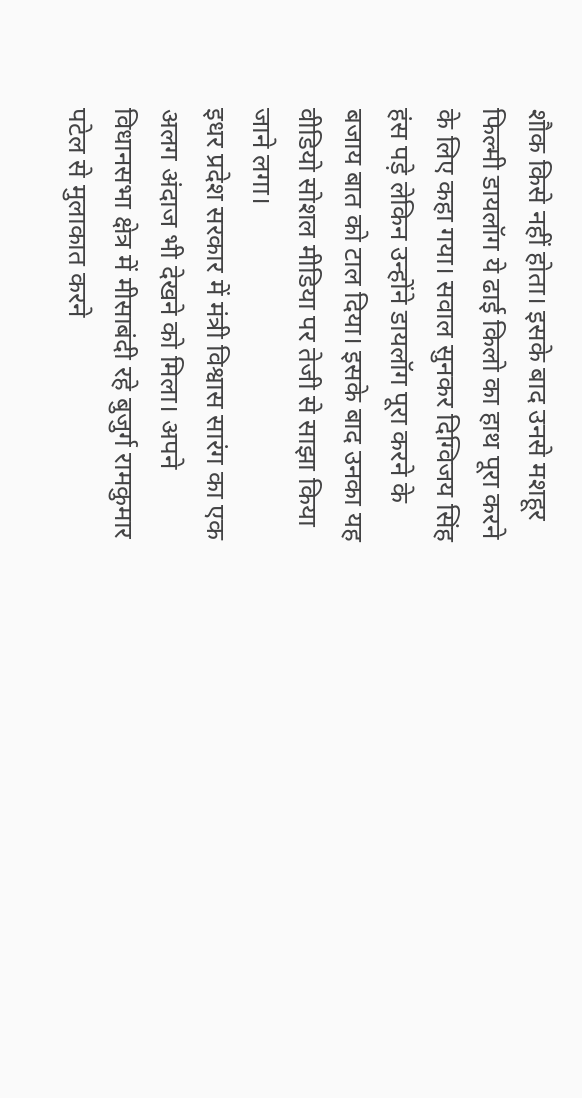शौक किसे नहीं होता। इसके बाद उनसे मशहूर फिल्मी डायलॉग ये ढाई किलो का हाथ पूरा करने के लिए कहा गया। सवाल सुनकर दिग्विजय सिंह हंस पड़े लेकिन उन्होंने डायलॉग पूरा करने के बजाय बात को टाल दिया। इसके बाद उनका यह वीडियो सोशल मीडिया पर तेजी से साझा किया जाने लगा।
इधर प्रदेश सरकार में मंत्री विश्वास सारंग का एक अलग अंदाज भी देखने को मिला। अपने विधानसभा क्षेत्र में मीसाबंदी रहे बुजुर्ग रामकुमार पटेल से मुलाकात करने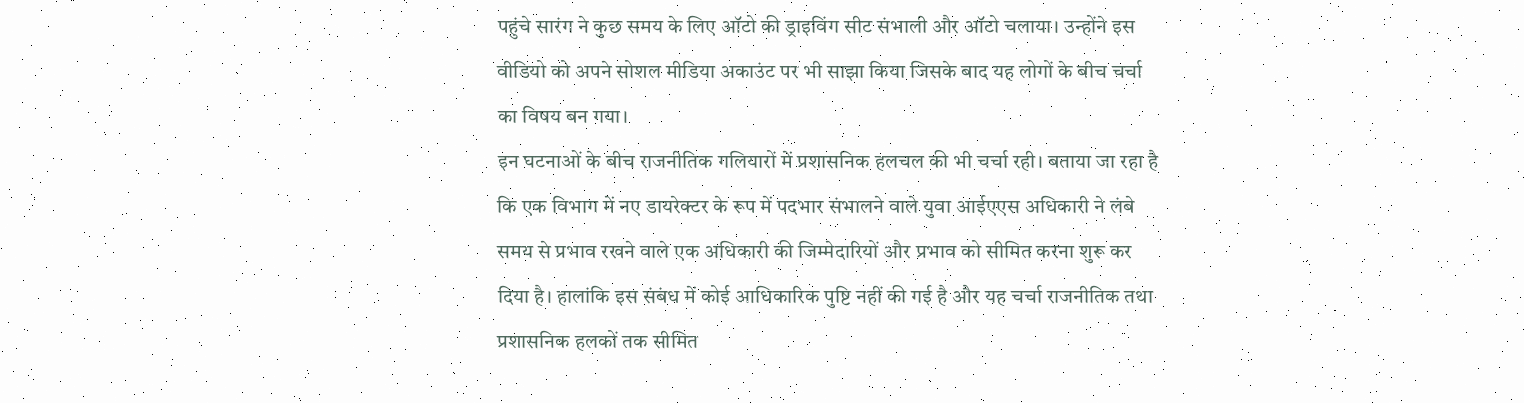पहुंचे सारंग ने कुछ समय के लिए ऑटो की ड्राइविंग सीट संभाली और ऑटो चलाया। उन्होंने इस वीडियो को अपने सोशल मीडिया अकाउंट पर भी साझा किया जिसके बाद यह लोगों के बीच चर्चा का विषय बन गया।
इन घटनाओं के बीच राजनीतिक गलियारों में प्रशासनिक हलचल की भी चर्चा रही। बताया जा रहा है कि एक विभाग में नए डायरेक्टर के रूप में पदभार संभालने वाले युवा आईएएस अधिकारी ने लंबे समय से प्रभाव रखने वाले एक अधिकारी की जिम्मेदारियों और प्रभाव को सीमित करना शुरू कर दिया है। हालांकि इस संबंध में कोई आधिकारिक पुष्टि नहीं की गई है और यह चर्चा राजनीतिक तथा प्रशासनिक हलकों तक सीमित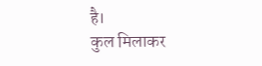है।
कुल मिलाकर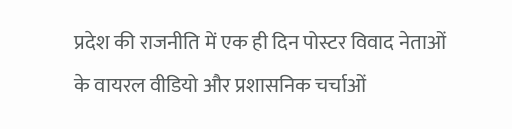प्रदेश की राजनीति में एक ही दिन पोस्टर विवाद नेताओं के वायरल वीडियो और प्रशासनिक चर्चाओं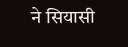ने सियासी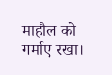माहौल को गर्माए रखा।